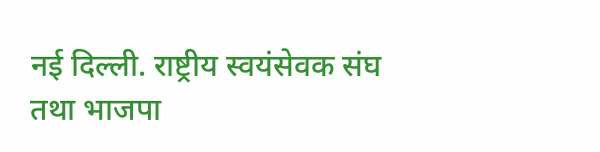नई दिल्ली. राष्ट्रीय स्वयंसेवक संघ तथा भाजपा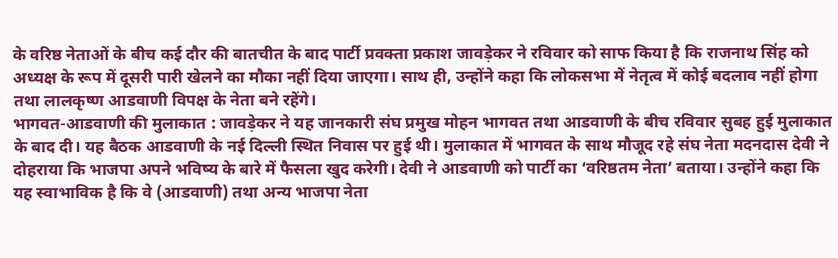के वरिष्ठ नेताओं के बीच कई दौर की बातचीत के बाद पार्टी प्रवक्ता प्रकाश जावड़ेकर ने रविवार को साफ किया है कि राजनाथ सिंह को अध्यक्ष के रूप में दूसरी पारी खेलने का मौका नहीं दिया जाएगा। साथ ही, उन्होंने कहा कि लोकसभा में नेतृत्व में कोई बदलाव नहीं होगा तथा लालकृष्ण आडवाणी विपक्ष के नेता बने रहेंगे।
भागवत-आडवाणी की मुलाकात : जावड़ेकर ने यह जानकारी संघ प्रमुख मोहन भागवत तथा आडवाणी के बीच रविवार सुबह हुई मुलाकात के बाद दी। यह बैठक आडवाणी के नई दिल्ली स्थित निवास पर हुई थी। मुलाकात में भागवत के साथ मौजूद रहे संघ नेता मदनदास देवी ने दोहराया कि भाजपा अपने भविष्य के बारे में फैसला खुद करेगी। देवी ने आडवाणी को पार्टी का ‘वरिष्ठतम नेता’ बताया। उन्होंने कहा कि यह स्वाभाविक है कि वे (आडवाणी) तथा अन्य भाजपा नेता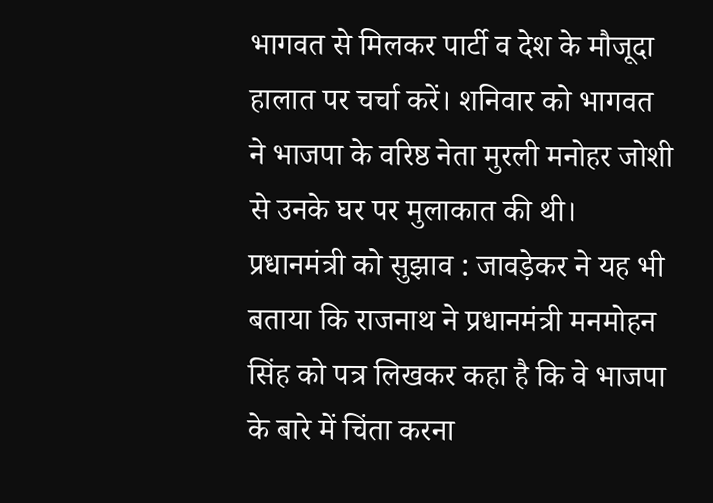भागवत से मिलकर पार्टी व देश के मौजूदा हालात पर चर्चा करें। शनिवार को भागवत ने भाजपा के वरिष्ठ नेता मुरली मनोहर जोशी से उनके घर पर मुलाकात की थी।
प्रधानमंत्री को सुझाव : जावड़ेकर ने यह भी बताया कि राजनाथ ने प्रधानमंत्री मनमोहन सिंह को पत्र लिखकर कहा है कि वे भाजपा के बारे में चिंता करना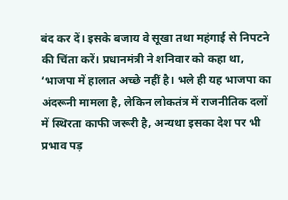बंद कर दें। इसके बजाय वे सूखा तथा महंगाई से निपटने की चिंता करें। प्रधानमंत्री ने शनिवार को कहा था, ‘भाजपा में हालात अच्छे नहीं है। भले ही यह भाजपा का अंदरूनी मामला है, लेकिन लोकतंत्र में राजनीतिक दलों में स्थिरता काफी जरूरी है, अन्यथा इसका देश पर भी प्रभाव पड़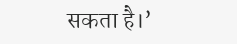सकता है।’